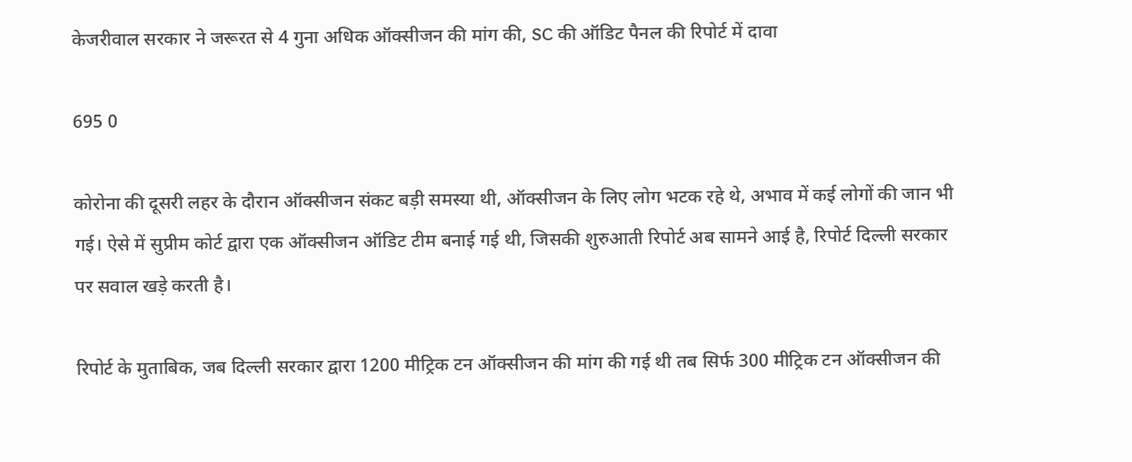केजरीवाल सरकार ने जरूरत से 4 गुना अधिक ऑक्सीजन की मांग की, SC की ऑडिट पैनल की रिपोर्ट में दावा

695 0

कोरोना की दूसरी लहर के दौरान ऑक्सीजन संकट बड़ी समस्या थी, ऑक्सीजन के लिए लोग भटक रहे थे, अभाव में कई लोगों की जान भी गई। ऐसे में सुप्रीम कोर्ट द्वारा एक ऑक्सीजन ऑडिट टीम बनाई गई थी, जिसकी शुरुआती रिपोर्ट अब सामने आई है, रिपोर्ट दिल्ली सरकार पर सवाल खड़े करती है।

रिपोर्ट के मुताबिक, जब दिल्ली सरकार द्वारा 1200 मीट्रिक टन ऑक्सीजन की मांग की गई थी तब सिर्फ 300 मीट्रिक टन ऑक्सीजन की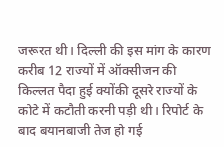जरूरत थी। दिल्ली की इस मांग के कारण करीब 12 राज्यों में ऑक्सीजन की किल्लत पैदा हुई क्योंकी दूसरे राज्यों के कोटे में कटौती करनी पड़ी थी। रिपोर्ट के बाद बयानबाजी तेज हो गई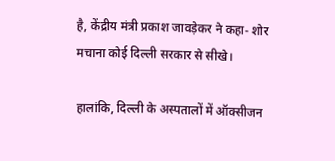है, केंद्रीय मंत्री प्रकाश जावड़ेकर ने कहा- शोर मचाना कोई दिल्ली सरकार से सीखे।

हालांकि, दिल्ली के अस्पतालों में ऑक्सीजन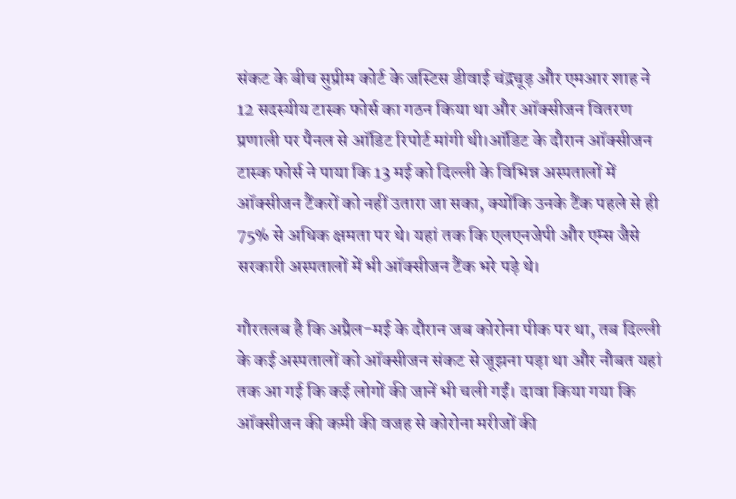संकट के बीच सुप्रीम कोर्ट के जस्टिस डीवाई चंद्रचूड़ और एमआर शाह ने 12 सदस्यीय टास्क फोर्स का गठन किया था और ऑक्सीजन वितरण प्रणाली पर पैनल से ऑडिट रिपोर्ट मांगी थी।ऑडिट के दौरान ऑक्सीजन टास्क फोर्स ने पाया कि 13 मई को दिल्ली के विभिन्न अस्पतालों में ऑक्सीजन टैंकरों को नहीं उतारा जा सका, क्योंकि उनके टैंक पहले से ही 75% से अधिक क्षमता पर थे। यहां तक कि एलएनजेपी और एम्स जैसे सरकारी अस्पतालों में भी ऑक्सीजन टैंक भरे पड़े थे।

गौरतलब है कि अप्रैल-मई के दौरान जब कोरोना पीक पर था, तब दिल्ली के कई अस्पतालों को ऑक्सीजन संकट से जूझना पड़ा था और नौबत यहां तक आ गई कि कई लोगों की जानें भी चली गईं। दावा किया गया कि ऑक्सीजन की कमी की वजह से कोरोना मरीजों की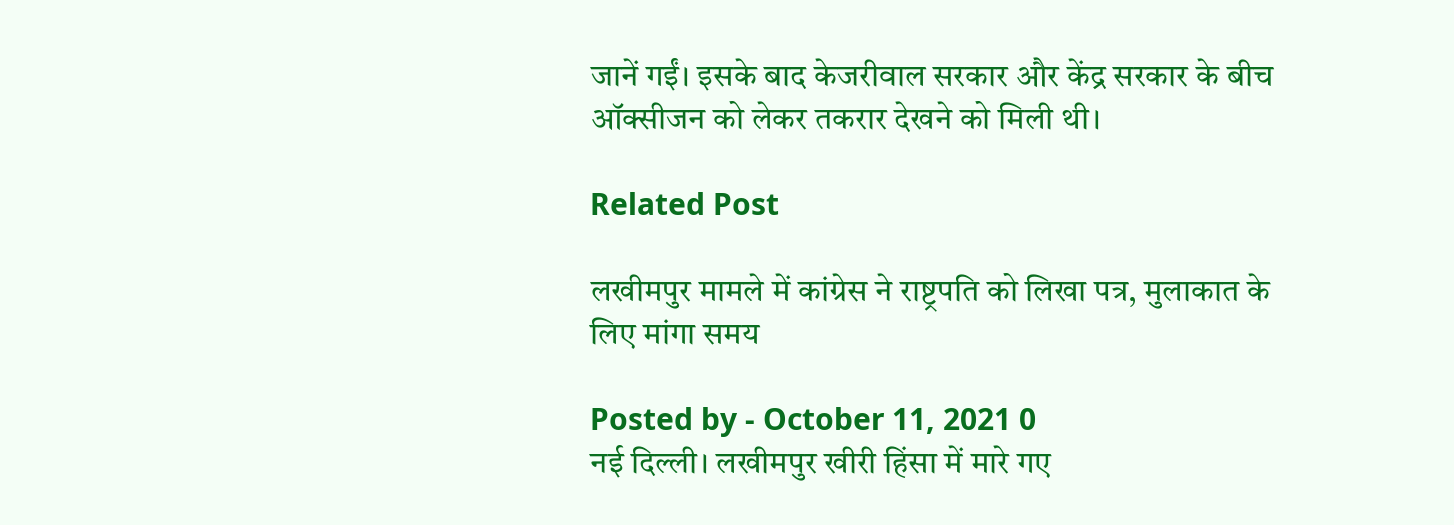जानें गईं। इसके बाद केजरीवाल सरकार और केंद्र सरकार के बीच ऑक्सीजन को लेकर तकरार देखने को मिली थी।

Related Post

लखीमपुर मामले में कांग्रेस ने राष्ट्रपति को लिखा पत्र, मुलाकात के लिए मांगा समय

Posted by - October 11, 2021 0
नई दिल्ली। लखीमपुर खीरी हिंसा में मारे गए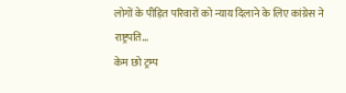लोगों के पीड़ित परिवारों को न्याय दिलाने के लिए कांग्रेस ने राष्ट्रपति…
केम छो ट्रम्प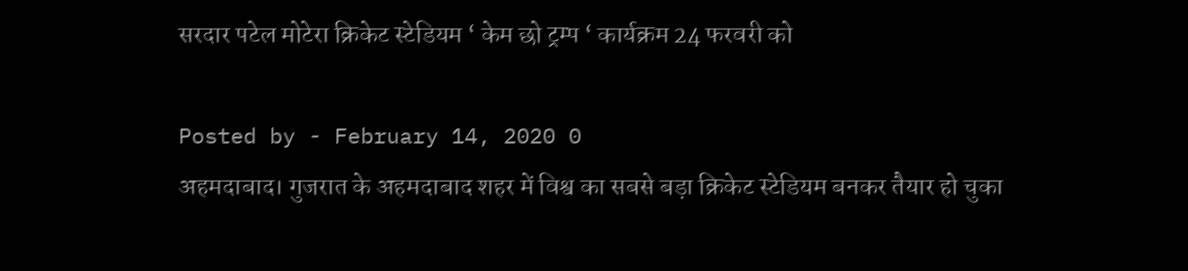सरदार पटेल मोटेरा क्रिकेट स्टेडियम ‘ केम छो ट्रम्प ‘ कार्यक्रम 24 फरवरी को

Posted by - February 14, 2020 0
अहमदाबाद। गुजरात के अहमदाबाद शहर में विश्व का सबसे बड़ा क्रिकेट स्टेडियम बनकर तैयार हो चुका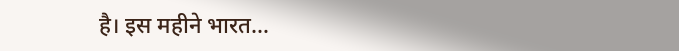है। इस महीने भारत…